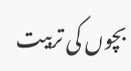بچوں کی تربیت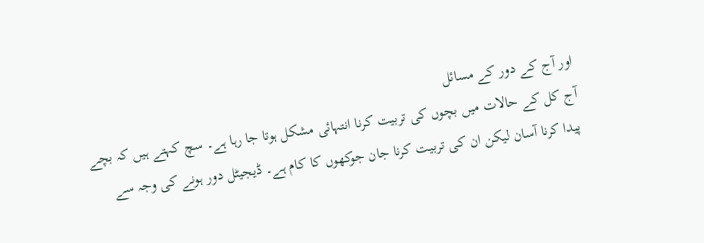اور آج کے دور کے مسائل
آج کل کے حالات میں بچوں کی تربیت کرنا انتہائی مشکل ہوتا جا رہا ہے۔ سچ کہتے ہیں کہ بچے پیدا کرنا آسان لیکن ان کی تربیت کرنا جان جوکھوں کا کام ہے۔ ڈیجیٹل دور ہونے کی وجہ سے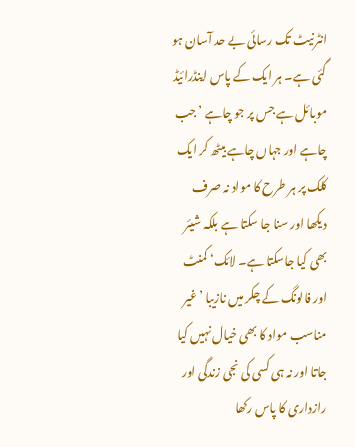انٹرنیٹ تک رسائی بے حد آسان ہو گئی ہے۔ ہر ایک کے پاس اینڈرائیڈ موبائل ہے جس پر جو چاہے ’جب چاہے اور جہاں چاہے بیٹھ کر ایک کلک پر ہر طرح کا مواد نہ صرف دیکھا اور سنا جا سکتا ہے بلکہ شیئر بھی کیا جاسکتا ہے۔ لائک‘ کمنٹ اور فالونگ کے چکر میں نازیبا ’غیر مناسب مواد کا بھی خیال نہیں کیا جاتا اور نہ ہی کسی کی نجی زندگی اور رازداری کا پاس رکھا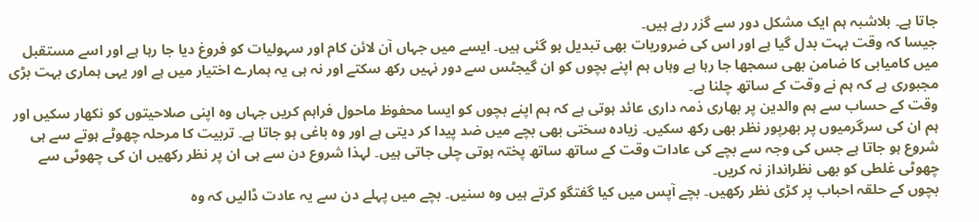جاتا ہے۔ بلاشبہ ہم ایک مشکل دور سے گزر رہے ہیں۔
جیسا کہ وقت بہت بدل گیا ہے اور اس کی ضروریات بھی تبدیل ہو گئی ہیں۔ ایسے میں جہاں آن لائن کام اور سہولیات کو فروغ دیا جا رہا ہے اور اسے مستقبل میں کامیابی کا ضامن بھی سمجھا جا رہا ہے وہاں ہم اپنے بچوں کو ان گیجٹس سے دور نہیں رکھ سکتے اور نہ ہی یہ ہمارے اختیار میں ہے اور یہی ہماری بہت بڑی مجبوری ہے کہ ہم نے وقت کے ساتھ چلنا ہے۔
وقت کے حساب سے ہم والدین پر بھاری ذمہ داری عائد ہوتی ہے کہ ہم اپنے بچوں کو ایسا محفوظ ماحول فراہم کریں جہاں وہ اپنی صلاحیتوں کو نکھار سکیں اور ہم ان کی سرگرمیوں پر بھرپور نظر بھی رکھ سکیں۔ زیادہ سختی بھی بچے میں ضد پیدا کر دیتی ہے اور وہ باغی ہو جاتا ہے۔ تربیت کا مرحلہ چھوٹے ہوتے سے ہی شروع ہو جاتا ہے جس کی وجہ سے بچے کی عادات وقت کے ساتھ ساتھ پختہ ہوتی چلی جاتی ہیں۔ لہذا شروع دن سے ہی ان پر نظر رکھیں ان کی چھوٹی سے چھوٹی غلطی کو بھی نظرانداز نہ کریں۔
بچوں کے حلقہ احباب پر کڑی نظر رکھیں۔ بچے آپس میں کیا گفتگو کرتے ہیں وہ سنیں۔ بچے میں پہلے دن سے یہ عادت ڈالیں کہ وہ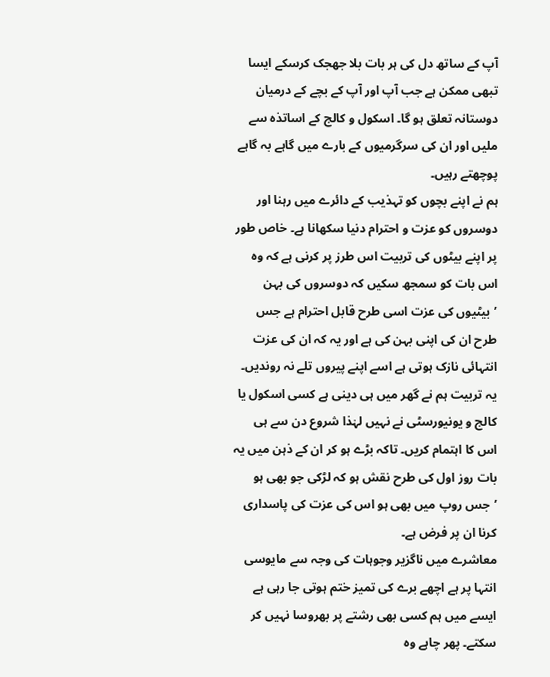آپ کے ساتھ دل کی ہر بات بلا جھجک کرسکے ایسا تبھی ممکن ہے جب آپ اور آپ کے بچے کے درمیان دوستانہ تعلق ہو گا۔ اسکول و کالج کے اساتذہ سے ملیں اور ان کی سرگرمیوں کے بارے میں گاہے بہ گاہے پوچھتے رہیں۔
ہم نے اپنے بچوں کو تہذیب کے دائرے میں رہنا اور دوسروں کو عزت و احترام دنیا سکھانا ہے۔ خاص طور پر اپنے بیٹوں کی تربیت اس طرز پر کرنی ہے کہ وہ اس بات کو سمجھ سکیں کہ دوسروں کی بہن ’بیٹیوں کی عزت اسی طرح قابل احترام ہے جس طرح ان کی اپنی بہن کی ہے اور یہ کہ ان کی عزت انتہائی نازک ہوتی ہے اسے اپنے پیروں تلے نہ روندیں۔
یہ تربیت ہم نے گھر میں ہی دینی ہے کسی اسکول یا کالج و یونیورسٹی نے نہیں لہٰذا شروع دن سے ہی اس کا اہتمام کریں۔ تاکہ بڑے ہو کر ان کے ذہن میں یہ بات روز اول کی طرح نقش ہو کہ لڑکی جو بھی ہو ’جس روپ میں بھی ہو اس کی عزت کی پاسداری کرنا ان پر فرض ہے۔
معاشرے میں ناگزیر وجوہات کی وجہ سے مایوسی انتہا پر ہے اچھے برے کی تمیز ختم ہوتی جا رہی ہے ایسے میں ہم کسی بھی رشتے پر بھروسا نہیں کر سکتے۔ پھر چاہے وہ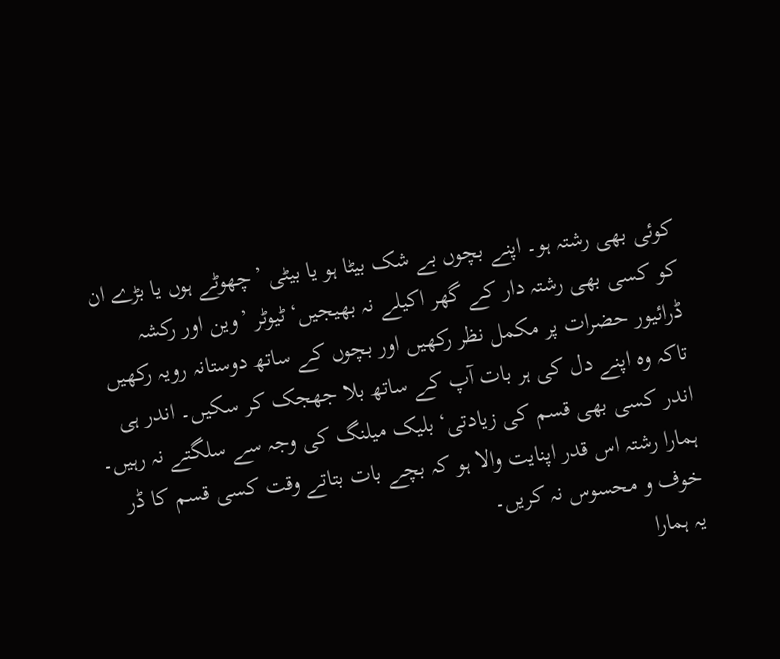کوئی بھی رشتہ ہو۔ اپنے بچوں بے شک بیٹا ہو یا بیٹی ’چھوٹے ہوں یا بڑے ان کو کسی بھی رشتہ دار کے گھر اکیلے نہ بھیجیں‘ ٹیوٹر ’وین اور رکشہ ڈرائیور حضرات پر مکمل نظر رکھیں اور بچوں کے ساتھ دوستانہ رویہ رکھیں تاکہ وہ اپنے دل کی ہر بات آپ کے ساتھ بلا جھجک کر سکیں۔ اندر ہی اندر کسی بھی قسم کی زیادتی‘ بلیک میلنگ کی وجہ سے سلگتے نہ رہیں۔ ہمارا رشتہ اس قدر اپنایت والا ہو کہ بچے بات بتاتے وقت کسی قسم کا ڈر خوف و محسوس نہ کریں۔
یہ ہمارا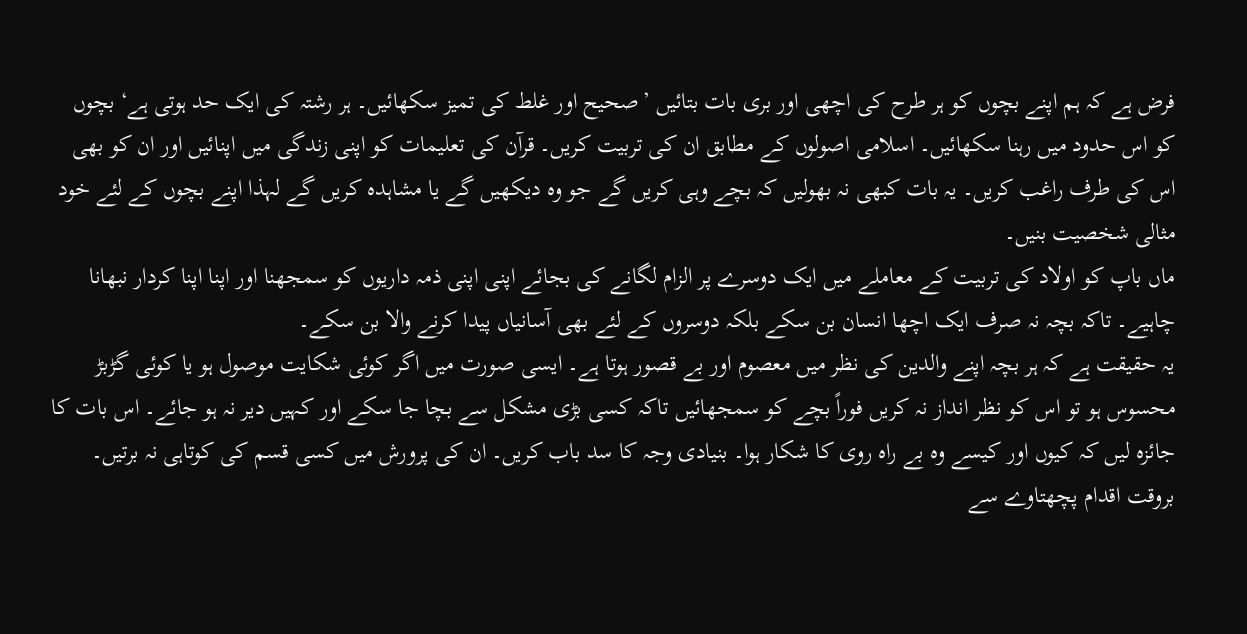فرض ہے کہ ہم اپنے بچوں کو ہر طرح کی اچھی اور بری بات بتائیں ’صحیح اور غلط کی تمیز سکھائیں۔ ہر رشتہ کی ایک حد ہوتی ہے‘ بچوں کو اس حدود میں رہنا سکھائیں۔ اسلامی اصولوں کے مطابق ان کی تربیت کریں۔ قرآن کی تعلیمات کو اپنی زندگی میں اپنائیں اور ان کو بھی اس کی طرف راغب کریں۔ یہ بات کبھی نہ بھولیں کہ بچے وہی کریں گے جو وہ دیکھیں گے یا مشاہدہ کریں گے لہذا اپنے بچوں کے لئے خود مثالی شخصیت بنیں۔
ماں باپ کو اولاد کی تربیت کے معاملے میں ایک دوسرے پر الزام لگانے کی بجائے اپنی اپنی ذمہ داریوں کو سمجھنا اور اپنا اپنا کردار نبھانا چاہیے۔ تاکہ بچہ نہ صرف ایک اچھا انسان بن سکے بلکہ دوسروں کے لئے بھی آسانیاں پیدا کرنے والا بن سکے۔
یہ حقیقت ہے کہ ہر بچہ اپنے والدین کی نظر میں معصوم اور بے قصور ہوتا ہے۔ ایسی صورت میں اگر کوئی شکایت موصول ہو یا کوئی گڑبڑ محسوس ہو تو اس کو نظر انداز نہ کریں فوراً بچے کو سمجھائیں تاکہ کسی بڑی مشکل سے بچا جا سکے اور کہیں دیر نہ ہو جائے۔ اس بات کا جائزہ لیں کہ کیوں اور کیسے وہ بے راہ روی کا شکار ہوا۔ بنیادی وجہ کا سد باب کریں۔ ان کی پرورش میں کسی قسم کی کوتاہی نہ برتیں۔ بروقت اقدام پچھتاوے سے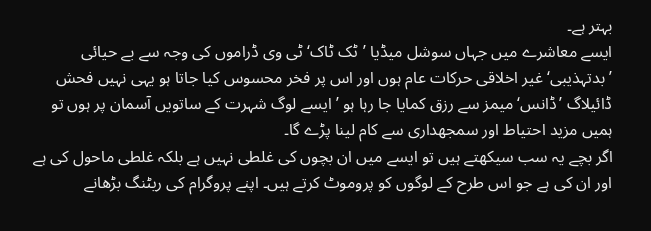بہتر ہے۔
ایسے معاشرے میں جہاں سوشل میڈیا ’ٹک ٹاک‘ ٹی وی ڈراموں کی وجہ سے بے حیائی ’بدتہذیبی‘ غیر اخلاقی حرکات عام ہوں اور اس پر فخر محسوس کیا جاتا ہو یہی نہیں فحش ڈائیلاگ ’ڈانس‘ میمز سے رزق کمایا جا رہا ہو ’ایسے لوگ شہرت کے ساتویں آسمان پر ہوں تو ہمیں مزید احتیاط اور سمجھداری سے کام لینا پڑے گا۔
اگر بچے یہ سب سیکھتے ہیں تو ایسے میں ان بچوں کی غلطی نہیں ہے بلکہ غلطی ماحول کی ہے اور ان کی ہے جو اس طرح کے لوگوں کو پروموٹ کرتے ہیں۔ اپنے پروگرام کی ریٹنگ بڑھانے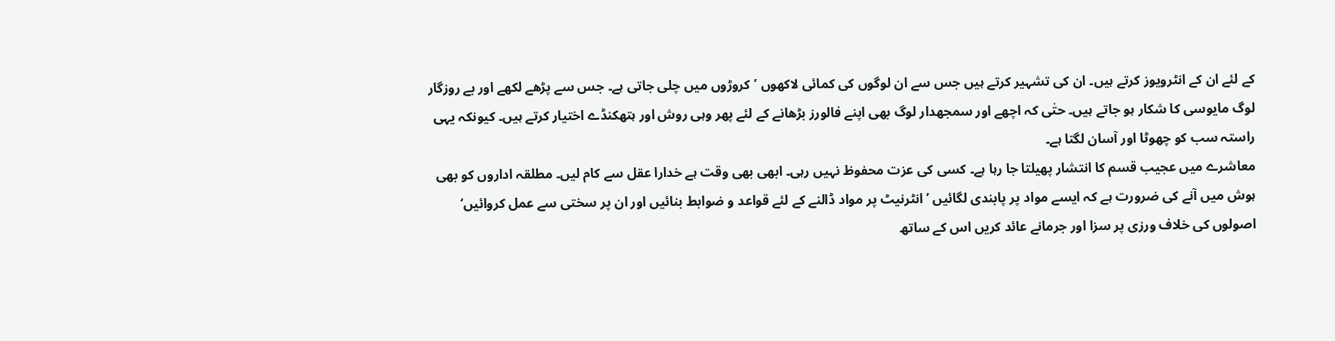کے لئے ان کے انٹرویوز کرتے ہیں۔ ان کی تشہیر کرتے ہیں جس سے ان لوگوں کی کمائی لاکھوں ’کروڑوں میں چلی جاتی ہے۔ جس سے پڑھے لکھے اور بے روزگار لوگ مایوسی کا شکار ہو جاتے ہیں۔ حتٰی کہ اچھے اور سمجھدار لوگ بھی اپنے فالورز بڑھانے کے لئے پھر وہی روش اور ہتھکنڈے اختیار کرتے ہیں۔ کیونکہ یہی راستہ سب کو چھوٹا اور آسان لگتا ہے۔
معاشرے میں عجیب قسم کا انتشار پھیلتا جا رہا ہے۔ کسی کی عزت محفوظ نہیں رہی۔ ابھی بھی وقت ہے خدارا عقل سے کام لیں۔ مطلقہ اداروں کو بھی ہوش میں آنے کی ضرورت ہے کہ ایسے مواد پر پابندی لگائیں ’انٹرنیٹ پر مواد ڈالنے کے لئے قواعد و ضوابط بنائیں اور ان پر سختی سے عمل کروائیں‘ اصولوں کی خلاف ورزی پر سزا اور جرمانے عائد کریں اس کے ساتھ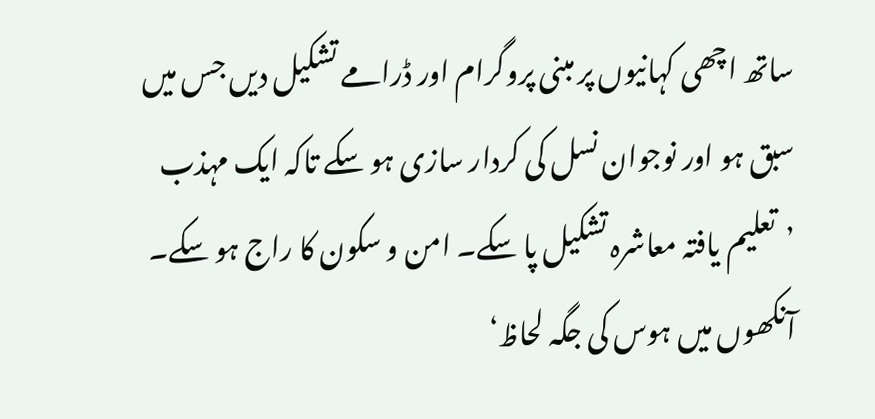ساتھ اچھی کہانیوں پر مبنی پروگرام اور ڈرامے تشکیل دیں جس میں سبق ہو اور نوجوان نسل کی کردار سازی ہو سکے تاکہ ایک مہذب ’تعلیم یافتہ معاشرہ تشکیل پا سکے۔ امن و سکون کا راج ہو سکے۔ آنکھوں میں ہوس کی جگہ لحاظ‘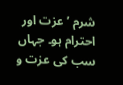شرم ’عزت اور احترام ہو۔ جہاں سب کی عزت و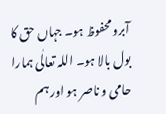آبرو محفوظ ہو۔ جہاں حق کا بول بالا ہو۔ اللہ تعالٰی ہمارا حامی و ناصر ہو اور ہم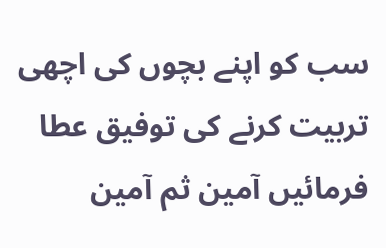سب کو اپنے بچوں کی اچھی تربیت کرنے کی توفیق عطا فرمائیں آمین ثم آمین